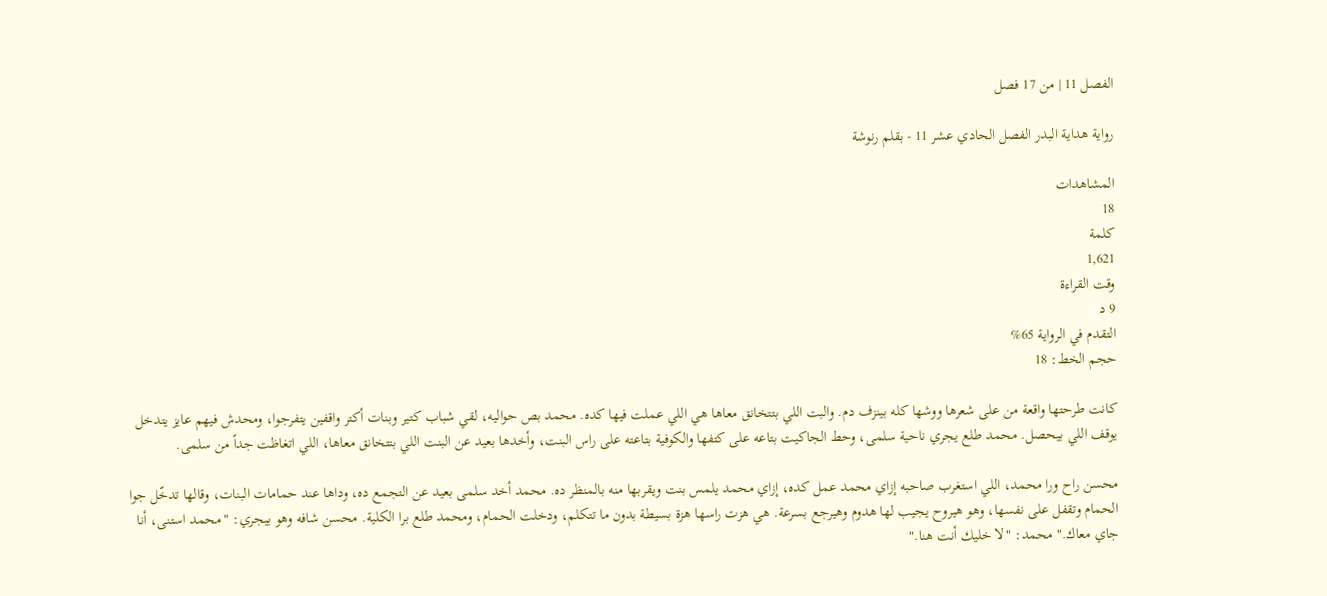الفصل 11 | من 17 فصل

رواية هداية البدر الفصل الحادي عشر 11 - بقلم رنوشة

المشاهدات
18
كلمة
1,621
وقت القراءة
9 د
التقدم في الرواية 65%
حجم الخط: 18

كانت طرحتها واقعة من على شعرها ووشها كله بينزف دم. والبت اللي بتتخانق معاها هي اللي عملت فيها كده. محمد بص حواليه، لقي شباب كتير وبنات أكتر واقفين يتفرجوا، ومحدش فيهم عايز يتدخل يوقف اللي بيحصل. محمد طلع يجري ناحية سلمى، وحط الجاكيت بتاعه على كتفها والكوفية بتاعته على راس البنت، وأخدها بعيد عن البنت اللي بتتخانق معاها، اللي اتغاظت جداً من سلمى.

محسن راح ورا محمد، اللي استغرب صاحبه إزاي محمد عمل كده، إزاي محمد يلمس بنت ويقربها منه بالمنظر ده. محمد أخد سلمى بعيد عن التجمع ده، وداها عند حمامات البنات، وقالها تدخّل جوا الحمام وتقفل على نفسها، وهو هيروح يجيب لها هدوم وهيرجع بسرعة. هي هزت راسها هزة بسيطة بدون ما تتكلم، ودخلت الحمام، ومحمد طلع برا الكلية. محسن شافه وهو بيجري: "محمد استنى، أنا جاي معاك." محمد: "لا خليك أنت هنا."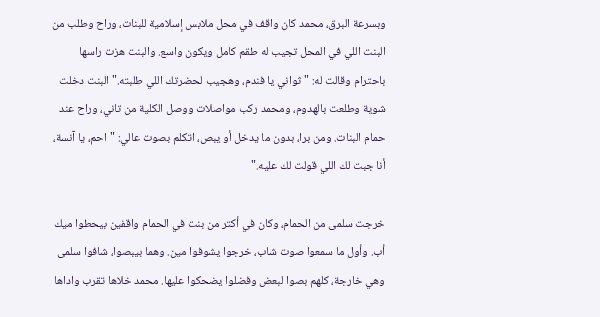وبسرعة البرق، محمد كان واقف في محل ملابس إسلامية للبنات، وراح وطلب من البنت اللي في المحل تجيب له طقم كامل ويكون واسع. والبنت هزت راسها باحترام وقالت له: "ثواني يا فندم، وهجيب لحضرتك اللي طلبته." البنت دخلت شوية وطلعت بالهدوم، ومحمد ركب مواصلات ووصل الكلية من تاني، وراح عند حمام البنات. ومن برا، بدون ما يدخل أو يبص، اتكلم بصوت عالي: "احم، يا آنسة، أنا جبت لك اللي قولت لك عليه."

خرجت سلمى من الحمام، وكان في أكتر من بنت في الحمام واقفين بيحطوا ميك أب. وأول ما سمعوا صوت شاب، خرجوا يشوفوا مين. وهما بيبصوا، شافوا سلمى وهي خارجة، كلهم بصوا لبعض وفضلوا يضحكوا عليها. محمد خلاها تقرب واداها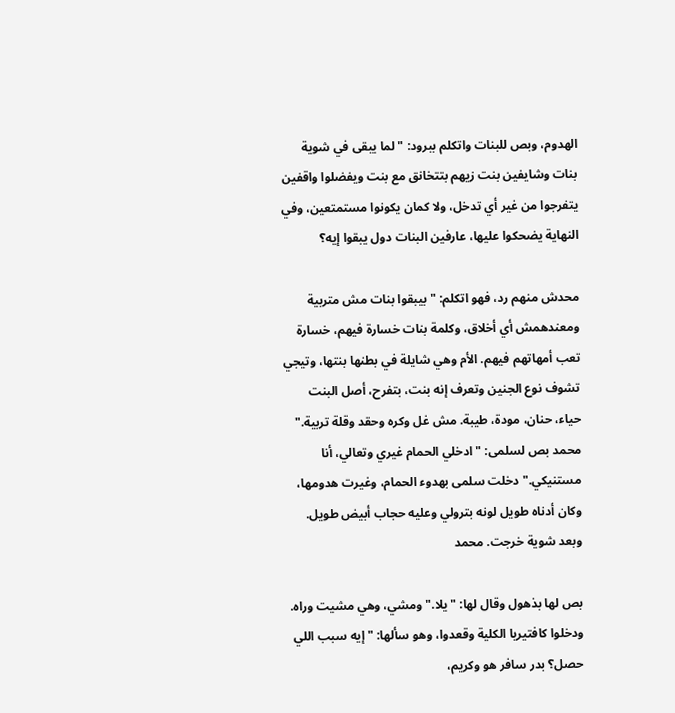الهدوم، وبص للبنات واتكلم ببرود: "لما يبقى في شوية بنات وشايفين بنت زيهم بتتخانق مع بنت ويفضلوا واقفين يتفرجوا من غير أي تدخل، ولا كمان يكونوا مستمتعين، وفي النهاية يضحكوا عليها، عارفين البنات دول يبقوا إيه؟

محدش منهم رد، فهو اتكلم: "بيبقوا بنات مش متربية ومعندهمش أي أخلاق، وكلمة بنات خسارة فيهم، خسارة تعب أمهاتهم فيهم. الأم وهي شايلة في بطنها بنتها، وتيجي تشوف نوع الجنين وتعرف إنه بنت، بتفرح، أصل البنت حياء، حنان، مودة، طيبة. مش غل وكره وحقد وقلة تربية." محمد بص لسلمى: "ادخلي الحمام غيري وتعالي، أنا مستنيكي." دخلت سلمى بهدوء الحمام، وغيرت هدومها، وكان أدناه طويل لونه بترولي وعليه حجاب أبيض طويل. وبعد شوية خرجت. محمد

بص لها بذهول وقال لها: "يلا." ومشي، وهي مشيت وراه. ودخلوا كافتيريا الكلية وقعدوا، وهو سألها: "إيه سبب اللي حصل؟ بدر سافر هو وكريم،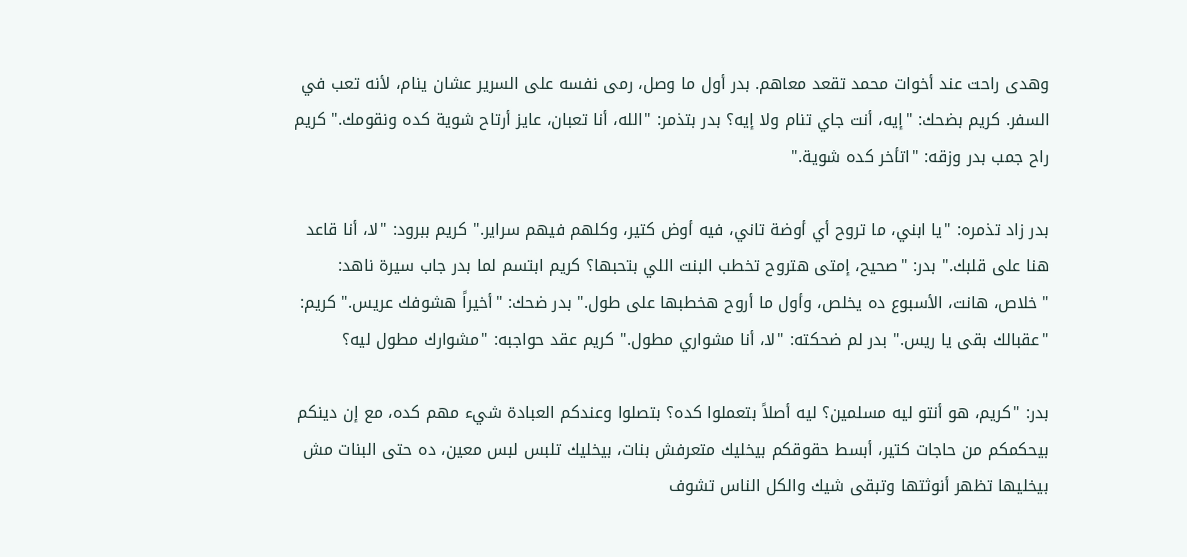وهدى راحت عند أخوات محمد تقعد معاهم. بدر أول ما وصل، رمى نفسه على السرير عشان ينام، لأنه تعب في السفر. كريم بضحك: "إيه، أنت جاي تنام ولا إيه؟ بدر بتذمر: "الله، أنا تعبان، عايز أرتاح شوية كده ونقومك." كريم راح جمب بدر وزقه: "اتأخر كده شوية."

بدر زاد تذمره: "يا ابني، ما تروح أي أوضة تاني، فيه أوض كتير، وكلهم فيهم سراير." كريم ببرود: "لا، أنا قاعد هنا على قلبك." بدر: "صحيح، إمتى هتروح تخطب البنت اللي بتحبها؟ كريم ابتسم لما بدر جاب سيرة ناهد: "خلاص، هانت، الأسبوع ده يخلص، وأول ما أروح هخطبها على طول." بدر ضحك: "أخيراً هشوفك عريس." كريم: "عقبالك بقى يا ريس." بدر لم ضحكته: "لا، أنا مشواري مطول." كريم عقد حواجبه: "مشوارك مطول ليه؟

بدر: "كريم، هو أنتو ليه مسلمين؟ ليه أصلاً بتعملوا كده؟ بتصلوا وعندكم العبادة شيء مهم كده، مع إن دينكم بيحكمكم من حاجات كتير، أبسط حقوقكم بيخليك متعرفش بنات، بيخليك تلبس لبس معين، ده حتى البنات مش بيخليها تظهر أنوثتها وتبقى شيك والكل الناس تشوف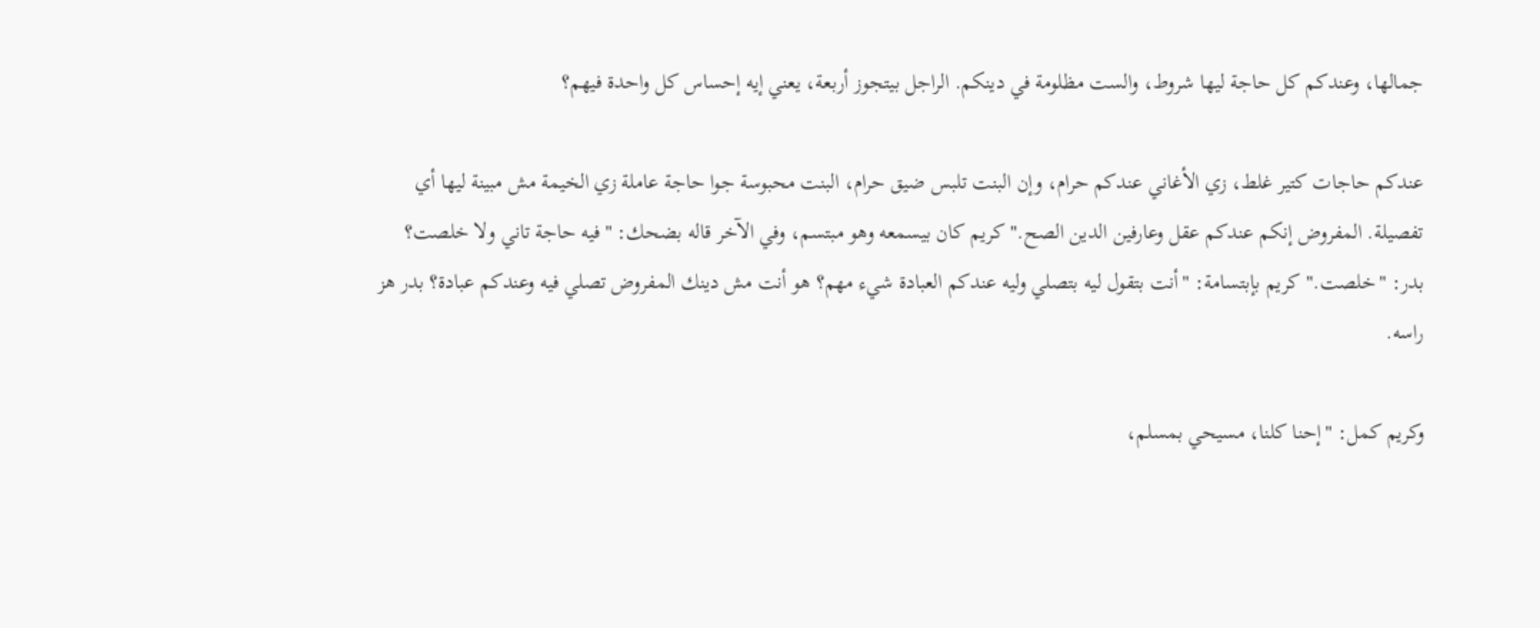جمالها، وعندكم كل حاجة ليها شروط، والست مظلومة في دينكم. الراجل بيتجوز أربعة، يعني إيه إحساس كل واحدة فيهم؟

عندكم حاجات كتير غلط، زي الأغاني عندكم حرام، وإن البنت تلبس ضيق حرام، البنت محبوسة جوا حاجة عاملة زي الخيمة مش مبينة ليها أي تفصيلة. المفروض إنكم عندكم عقل وعارفين الدين الصح." كريم كان بيسمعه وهو مبتسم، وفي الآخر قاله بضحك: "فيه حاجة تاني ولا خلصت؟ بدر: "خلصت." كريم بإبتسامة: "أنت بتقول ليه بتصلي وليه عندكم العبادة شيء مهم؟ هو أنت مش دينك المفروض تصلي فيه وعندكم عبادة؟ بدر هز راسه.

وكريم كمل: "إحنا كلنا، مسيحي بمسلم،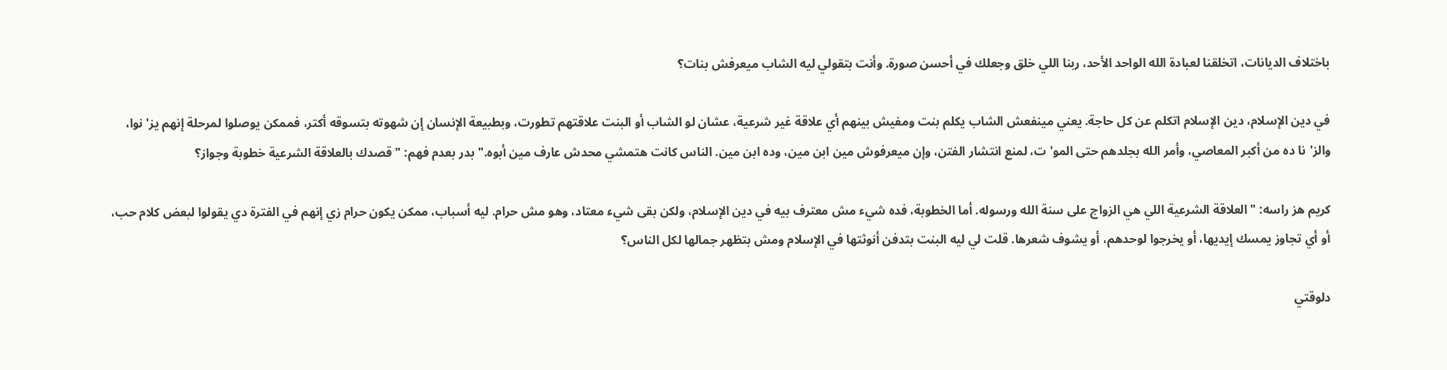باختلاف الديانات، اتخلقنا لعبادة الله الواحد الأحد، ربنا اللي خلق وجعلك في أحسن صورة. وأنت بتقولي ليه الشاب ميعرفش بنات؟

في دين الإسلام، دين الإسلام اتكلم عن كل حاجة. يعني مينفعش الشاب يكلم بنت ومفيش بينهم أي علاقة غير شرعية، عشان لو الشاب أو البنت علاقتهم تطورت، وبطبيعة الإنسان إن شهوته بتسوقه أكتر، فممكن يوصلوا لمرحلة إنهم يز'نوا، والز'نا ده من أكبر المعاصي، وأمر الله بجلدهم حتى المو'ت، لمنع انتشار الفتن، وإن ميعرفوش مين ابن مين، وده ابن مين. الناس كانت هتمشي محدش عارف مين أبوه." بدر بعدم فهم: "قصدك بالعلاقة الشرعية خطوبة وجواز؟

كريم هز راسه: "العلاقة الشرعية اللي هي الزواج على سنة الله ورسوله. أما الخطوبة، فده شيء مش معترف بيه في دين الإسلام، ولكن بقى شيء معتاد، وهو مش حرام. ليه أسباب، ممكن يكون حرام زي إنهم في الفترة دي يقولوا لبعض كلام حب، أو أي تجاوز يمسك إيديها، أو يخرجوا لوحدهم، أو يشوف شعرها. قلت لي ليه البنت بتدفن أنوثتها في الإسلام ومش بتظهر جمالها لكل الناس؟

دلوقتي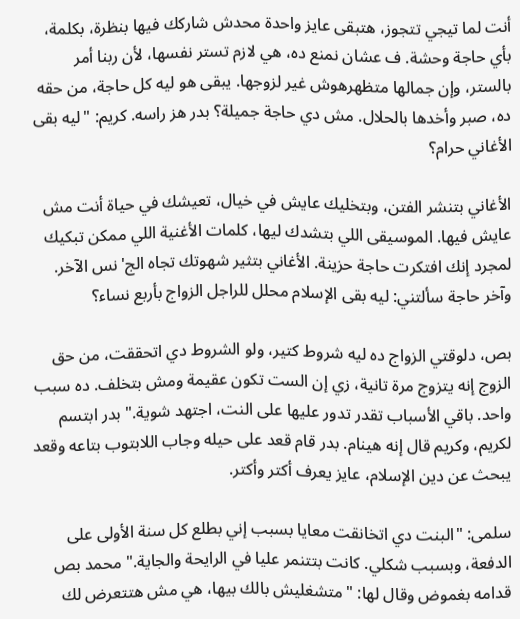أنت لما تيجي تتجوز، هتبقى عايز واحدة محدش شاركك فيها بنظرة، بكلمة، بأي حاجة وحشة. ف عشان نمنع ده، هي لازم تستر نفسها، لأن ربنا أمر بالستر، وإن جمالها متظهرهوش غير لزوجها. يبقى هو ليه كل حاجة، من حقه ده، صبر وأخدها بالحلال. مش دي حاجة جميلة؟ بدر هز راسه. كريم: "ليه بقى الأغاني حرام؟

الأغاني بتنشر الفتن، وبتخليك عايش في خيال، تعيشك في حياة أنت مش عايش فيها. الموسيقى اللي بتشدك ليها، كلمات الأغنية اللي ممكن تبكيك لمجرد إنك افتكرت حاجة حزينة. الأغاني بتثير شهوتك تجاه الج'نس الآخر. وآخر حاجة سألتني: ليه بقى الإسلام محلل للراجل الزواج بأربع نساء؟

بص، دلوقتي الزواج ده ليه شروط كتير، ولو الشروط دي اتحققت، من حق الزوج إنه يتزوج مرة تانية، زي إن الست تكون عقيمة ومش بتخلف. ده سبب واحد. باقي الأسباب تقدر تدور عليها على النت، اجتهد شوية." بدر ابتسم لكريم، وكريم قال إنه هينام. بدر قام قعد على حيله وجاب اللابتوب بتاعه وقعد يبحث عن دين الإسلام، عايز يعرف أكتر وأكتر.

سلمى: "البنت دي اتخانقت معايا بسبب إني بطلع كل سنة الأولى على الدفعة، وبسبب شكلي. كانت بتتنمر عليا في الرايحة والجاية." محمد بص قدامه بغموض وقال لها: "متشغليش بالك بيها، هي مش هتتعرض لك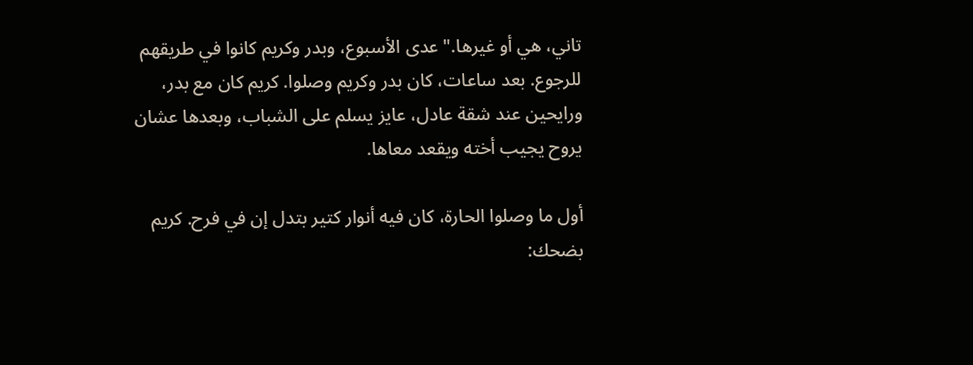تاني، هي أو غيرها." عدى الأسبوع، وبدر وكريم كانوا في طريقهم للرجوع. بعد ساعات، كان بدر وكريم وصلوا. كريم كان مع بدر، ورايحين عند شقة عادل، عايز يسلم على الشباب، وبعدها عشان يروح يجيب أخته ويقعد معاها.

أول ما وصلوا الحارة، كان فيه أنوار كتير بتدل إن في فرح. كريم بضحك: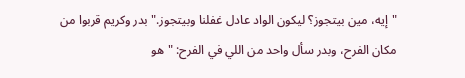"إيه، مين بيتجوز؟ ليكون الواد عادل غفلنا وبيتجوز." بدر وكريم قربوا من مكان الفرح، وبدر سأل واحد من اللي في الفرح: "هو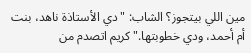مين اللي بيتجوز؟ الشاب: "دي الأستاذة ناهد، بنت أم أحمد، ودي خطوبتها." كريم اتصدم من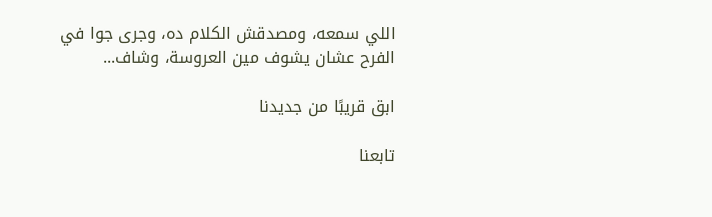اللي سمعه، ومصدقش الكلام ده، وجرى جوا في الفرح عشان يشوف مين العروسة، وشاف...

ابق قريبًا من جديدنا

تابعنا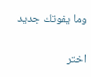وما يفوتك جديد

اختر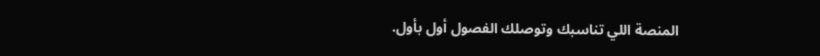المنصة اللي تناسبك وتوصلك الفصول أول بأول.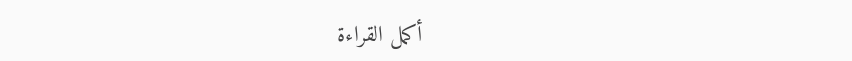أكمل القراءة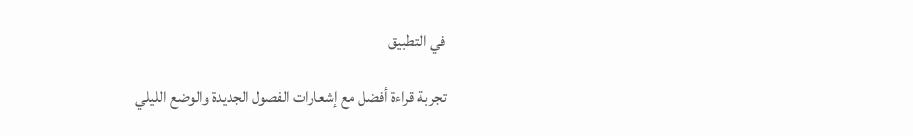في التطبيق

تجربة قراءة أفضل مع إشعارات الفصول الجديدة والوضع الليلي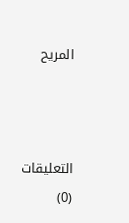المريح



التعليقات (0)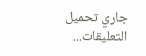جاري تحميل التعليقات...